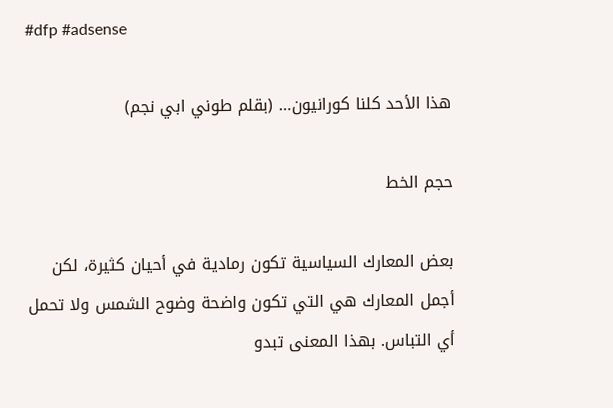#dfp #adsense

هذا الأحد كلنا كورانيون… (بقلم طوني ابي نجم)

حجم الخط

بعض المعارك السياسية تكون رمادية في أحيان كثيرة، لكن أجمل المعارك هي التي تكون واضحة وضوح الشمس ولا تحمل أي التباس. بهذا المعنى تبدو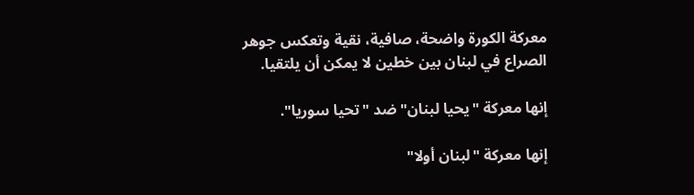معركة الكورة واضحة، صافية، نقية وتعكس جوهر الصراع في لبنان بين خطين لا يمكن أن يلتقيا.

إنها معركة "يحيا لبنان" ضد "تحيا سوريا".

إنها معركة "لبنان أولا"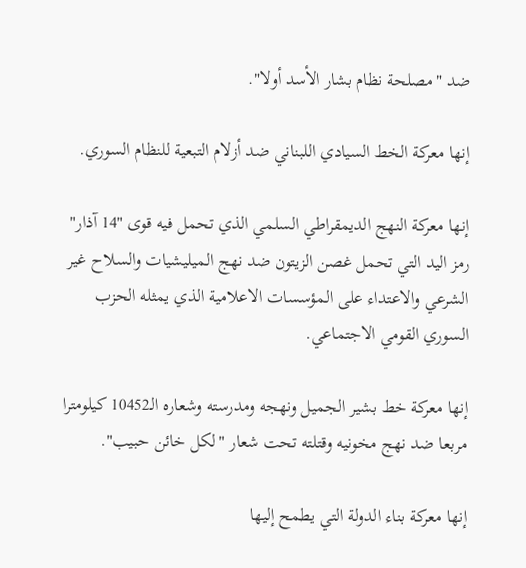ضد "مصلحة نظام بشار الأسد أولا".

إنها معركة الخط السيادي اللبناني ضد أزلام التبعية للنظام السوري.

إنها معركة النهج الديمقراطي السلمي الذي تحمل فيه قوى "14 آذار" رمز اليد التي تحمل غصن الزيتون ضد نهج الميليشيات والسلاح غير الشرعي والاعتداء على المؤسسات الاعلامية الذي يمثله الحزب السوري القومي الاجتماعي.

إنها معركة خط بشير الجميل ونهجه ومدرسته وشعاره الـ10452 كيلومترا مربعا ضد نهج مخونيه وقتلته تحت شعار "لكل خائن حبيب".

إنها معركة بناء الدولة التي يطمح إليها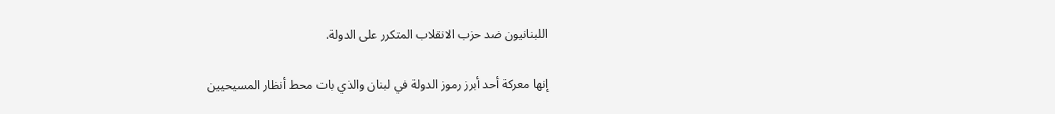اللبنانيون ضد حزب الانقلاب المتكرر على الدولة.

إنها معركة أحد أبرز رموز الدولة في لبنان والذي بات محط أنظار المسيحيين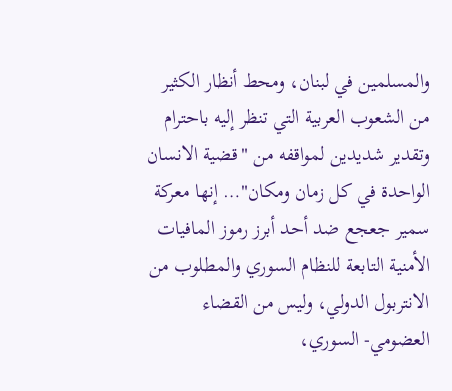والمسلمين في لبنان، ومحط أنظار الكثير من الشعوب العربية التي تنظر إليه باحترام وتقدير شديدين لمواقفه من "قضية الانسان الواحدة في كل زمان ومكان"… إنها معركة سمير جعجع ضد أحد أبرز رموز المافيات الأمنية التابعة للنظام السوري والمطلوب من الانتربول الدولي، وليس من القضاء العضومي- السوري،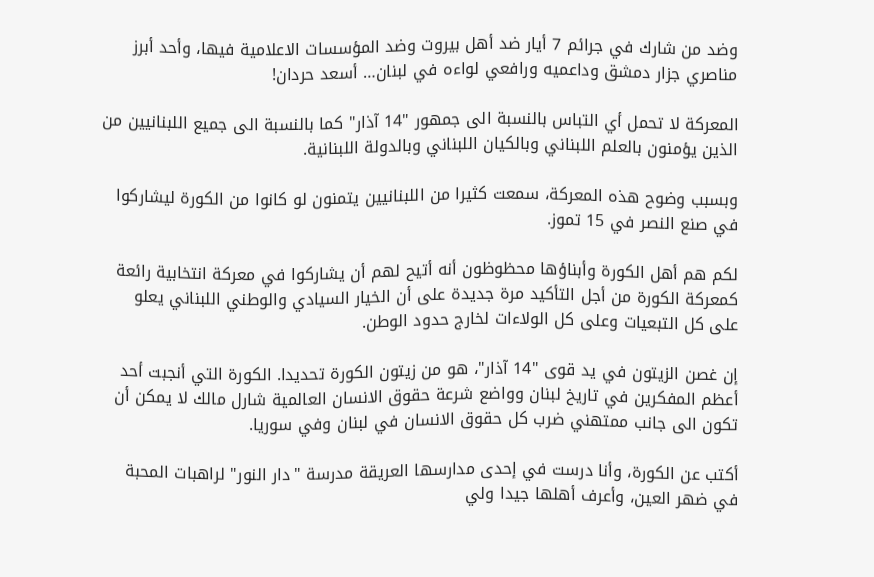وضد من شارك في جرائم 7 أيار ضد أهل بيروت وضد المؤسسات الاعلامية فيها، وأحد أبرز مناصري جزار دمشق وداعميه ورافعي لواءه في لبنان… أسعد حردان!

المعركة لا تحمل أي التباس بالنسبة الى جمهور "14 آذار" كما بالنسبة الى جميع اللبنانيين من الذين يؤمنون بالعلم اللبناني وبالكيان اللبناني وبالدولة اللبنانية.

وبسبب وضوح هذه المعركة، سمعت كثيرا من اللبنانيين يتمنون لو كانوا من الكورة ليشاركوا في صنع النصر في 15 تموز.

لكم هم أهل الكورة وأبناؤها محظوظون أنه أتيح لهم أن يشاركوا في معركة انتخابية رائعة كمعركة الكورة من أجل التأكيد مرة جديدة على أن الخيار السيادي والوطني اللبناني يعلو على كل التبعيات وعلى كل الولاءات لخارج حدود الوطن.

إن غصن الزيتون في يد قوى "14 آذار"، هو من زيتون الكورة تحديدا. الكورة التي أنجبت أحد أعظم المفكرين في تاريخ لبنان وواضع شرعة حقوق الانسان العالمية شارل مالك لا يمكن أن تكون الى جانب ممتهني ضرب كل حقوق الانسان في لبنان وفي سوريا.

أكتب عن الكورة، وأنا درست في إحدى مدارسها العريقة مدرسة "دار النور" لراهبات المحبة في ضهر العين، وأعرف أهلها جيدا ولي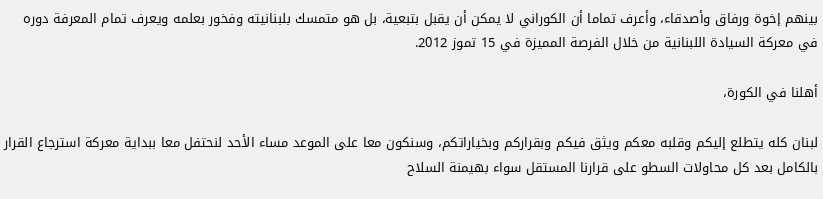بينهم إخوة ورفاق وأصدقاء، وأعرف تماما أن الكوراني لا يمكن أن يقبل بتبعية، بل هو متمسك بلبنانيته وفخور بعلمه ويعرف تمام المعرفة دوره في معركة السيادة اللبنانية من خلال الفرصة المميزة في 15 تموز 2012.

أهلنا في الكورة،

لبنان كله يتطلع إليكم وقلبه معكم ويثق فيكم وبقراركم وبخياراتكم، وسنكون معا على الموعد مساء الأحد لنحتفل معا ببداية معركة استرجاع القرار بالكامل بعد كل محاولات السطو على قرارنا المستقل سواء بهيمنة السلاح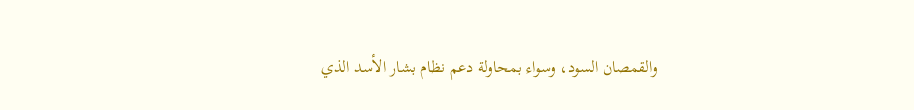والقمصان السود، وسواء بمحاولة دعم نظام بشار الأسد الذي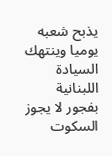يذبح شعبه يوميا وينتهك السيادة اللبنانية بفجور لا يجوز السكوت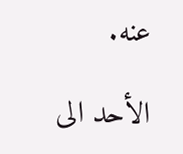عنه.

الأحد الى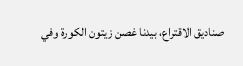صناديق الاقتراع، بيدنا غصن زيتون الكورة وفي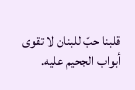قلبنا حبّ للبنان لا تقوى أبواب الجحيم عليه.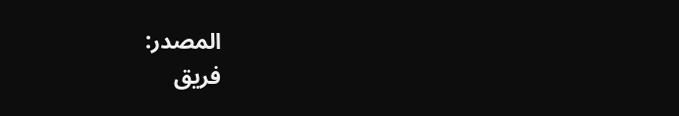المصدر:
فريق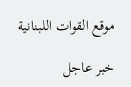موقع القوات اللبنانية

خبر عاجل